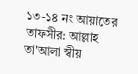১৩-১৪ নং আয়াতের তাফসীর: আল্লাহ তা'আলা স্বীয়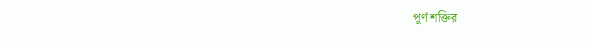পূর্ণ শক্তির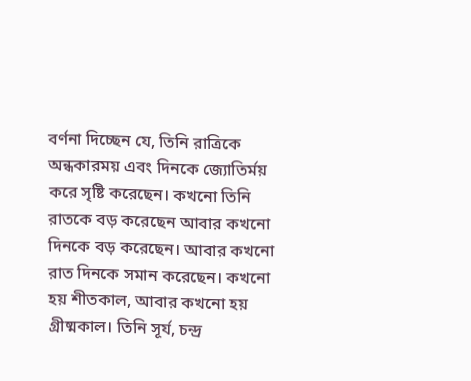বর্ণনা দিচ্ছেন যে, তিনি রাত্রিকে অন্ধকারময় এবং দিনকে জ্যোতির্ময় করে সৃষ্টি করেছেন। কখনো তিনি রাতকে বড় করেছেন আবার কখনো দিনকে বড় করেছেন। আবার কখনো রাত দিনকে সমান করেছেন। কখনো হয় শীতকাল, আবার কখনো হয় গ্রীষ্মকাল। তিনি সূর্য, চন্দ্র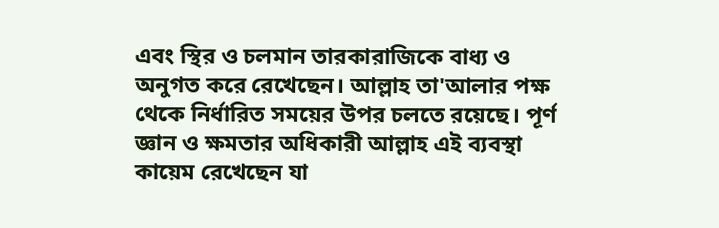এবং স্থির ও চলমান তারকারাজিকে বাধ্য ও অনুগত করে রেখেছেন। আল্লাহ তা'আলার পক্ষ থেকে নির্ধারিত সময়ের উপর চলতে রয়েছে। পূর্ণ জ্ঞান ও ক্ষমতার অধিকারী আল্লাহ এই ব্যবস্থা কায়েম রেখেছেন যা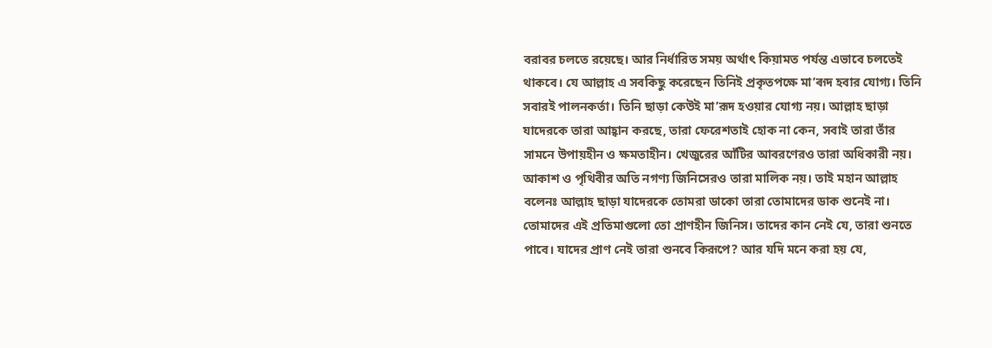বরাবর চলতে রয়েছে। আর নির্ধারিত সময় অর্থাৎ কিয়ামত পর্যন্ত এভাবে চলতেই থাকবে। যে আল্লাহ এ সবকিছু করেছেন তিনিই প্রকৃতপক্ষে মা’ৰূদ হবার যোগ্য। তিনি সবারই পালনকর্তা। তিনি ছাড়া কেউই মা’রূদ হওয়ার যোগ্য নয়। আল্লাহ ছাড়া যাদেরকে তারা আহ্বান করছে, তারা ফেরেশতাই হোক না কেন, সবাই তারা তাঁর সামনে উপায়হীন ও ক্ষমতাহীন। খেজুরের আঁটির আবরণেরও তারা অধিকারী নয়। আকাশ ও পৃথিবীর অতি নগণ্য জিনিসেরও তারা মালিক নয়। তাই মহান আল্লাহ বলেনঃ আল্লাহ ছাড়া যাদেরকে তোমরা ডাকো তারা তোমাদের ডাক শুনেই না। তোমাদের এই প্রতিমাগুলো তো প্রাণহীন জিনিস। তাদের কান নেই যে, তারা শুনতে পাবে। যাদের প্রাণ নেই তারা শুনবে কিরূপে? আর যদি মনে করা হয় যে,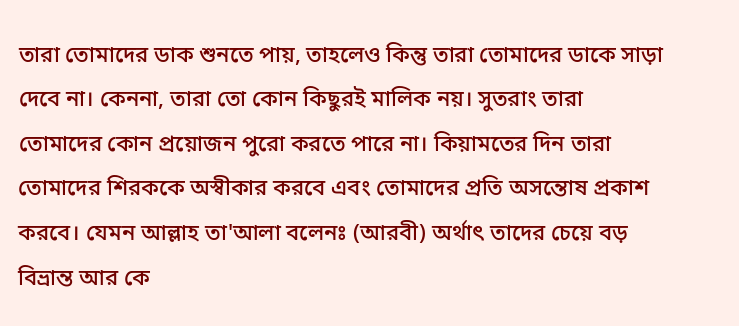তারা তোমাদের ডাক শুনতে পায়, তাহলেও কিন্তু তারা তোমাদের ডাকে সাড়া দেবে না। কেননা, তারা তো কোন কিছুরই মালিক নয়। সুতরাং তারা তোমাদের কোন প্রয়োজন পুরো করতে পারে না। কিয়ামতের দিন তারা তোমাদের শিরককে অস্বীকার করবে এবং তোমাদের প্রতি অসন্তোষ প্রকাশ করবে। যেমন আল্লাহ তা'আলা বলেনঃ (আরবী) অর্থাৎ তাদের চেয়ে বড় বিভ্রান্ত আর কে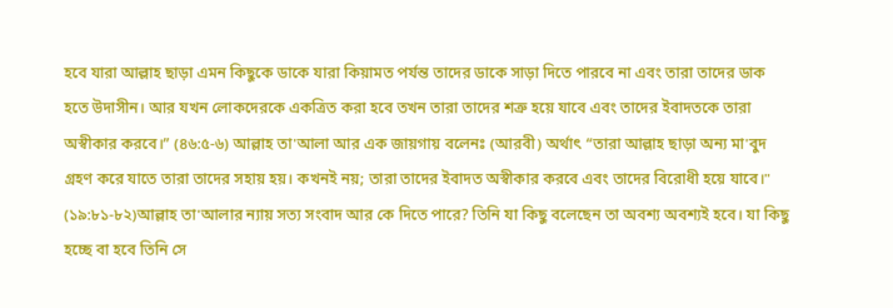হবে যারা আল্লাহ ছাড়া এমন কিছুকে ডাকে যারা কিয়ামত পর্যন্ত তাদের ডাকে সাড়া দিতে পারবে না এবং তারা তাদের ডাক হতে উদাসীন। আর যখন লোকদেরকে একত্রিত করা হবে তখন তারা তাদের শত্রু হয়ে যাবে এবং তাদের ইবাদতকে তারা অস্বীকার করবে।” (৪৬:৫-৬) আল্লাহ তা'আলা আর এক জায়গায় বলেনঃ (আরবী) অর্থাৎ “তারা আল্লাহ ছাড়া অন্য মা'বুদ গ্রহণ করে যাতে তারা তাদের সহায় হয়। কখনই নয়; তারা তাদের ইবাদত অস্বীকার করবে এবং তাদের বিরোধী হয়ে যাবে।" (১৯:৮১-৮২)আল্লাহ তা'আলার ন্যায় সত্য সংবাদ আর কে দিতে পারে? তিনি যা কিছু বলেছেন তা অবশ্য অবশ্যই হবে। যা কিছু হচ্ছে বা হবে তিনি সে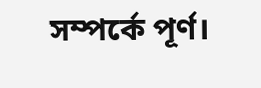সম্পর্কে পূর্ণ।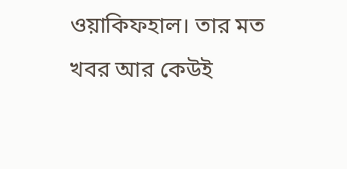ওয়াকিফহাল। তার মত খবর আর কেউই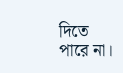দিতে পারে না।